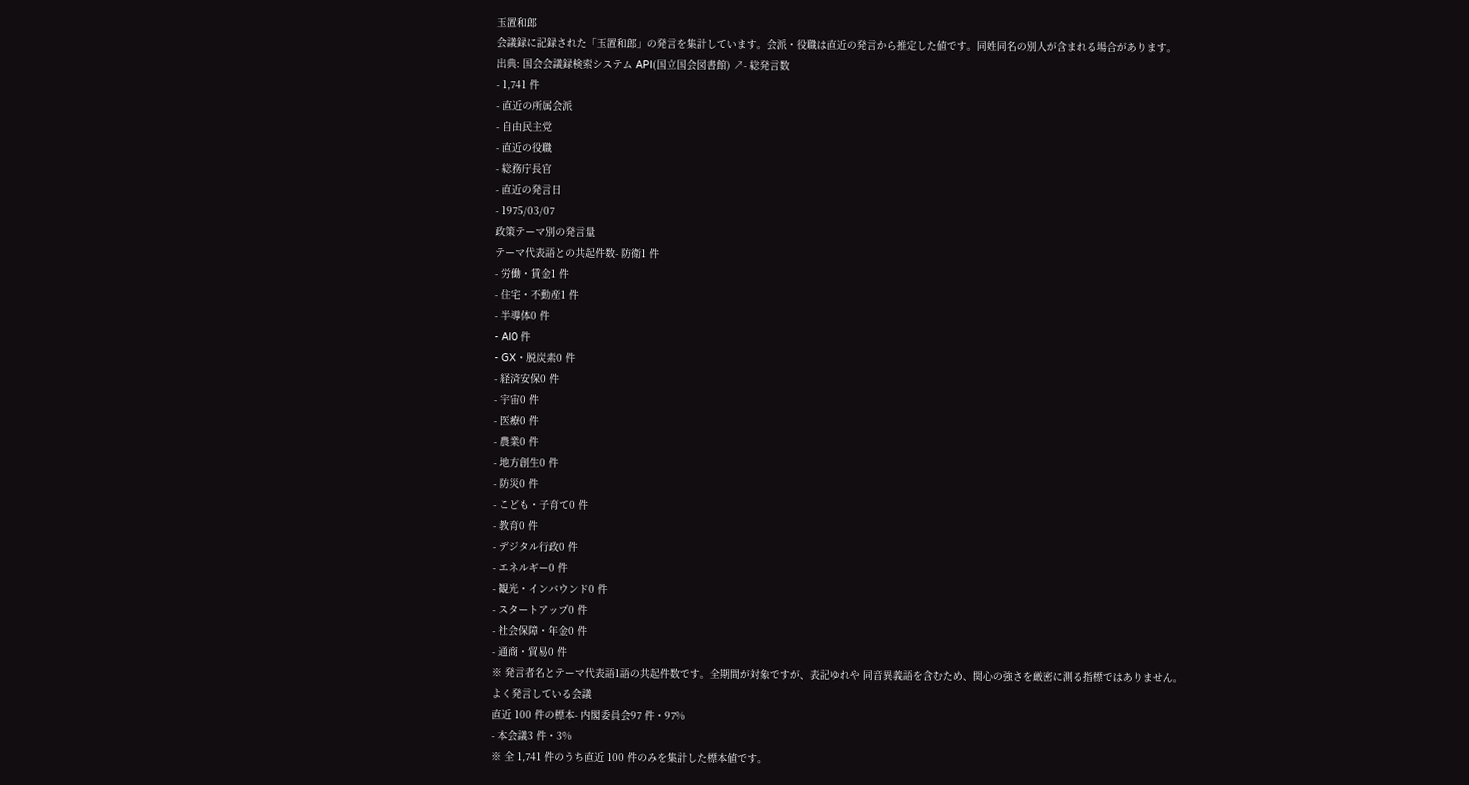玉置和郎
会議録に記録された「玉置和郎」の発言を集計しています。会派・役職は直近の発言から推定した値です。同姓同名の別人が含まれる場合があります。
出典: 国会会議録検索システム API(国立国会図書館) ↗- 総発言数
- 1,741 件
- 直近の所属会派
- 自由民主党
- 直近の役職
- 総務庁長官
- 直近の発言日
- 1975/03/07
政策テーマ別の発言量
テーマ代表語との共起件数- 防衛1 件
- 労働・賃金1 件
- 住宅・不動産1 件
- 半導体0 件
- AI0 件
- GX・脱炭素0 件
- 経済安保0 件
- 宇宙0 件
- 医療0 件
- 農業0 件
- 地方創生0 件
- 防災0 件
- こども・子育て0 件
- 教育0 件
- デジタル行政0 件
- エネルギー0 件
- 観光・インバウンド0 件
- スタートアップ0 件
- 社会保障・年金0 件
- 通商・貿易0 件
※ 発言者名とテーマ代表語1語の共起件数です。全期間が対象ですが、表記ゆれや 同音異義語を含むため、関心の強さを厳密に測る指標ではありません。
よく発言している会議
直近 100 件の標本- 内閣委員会97 件・97%
- 本会議3 件・3%
※ 全 1,741 件のうち直近 100 件のみを集計した標本値です。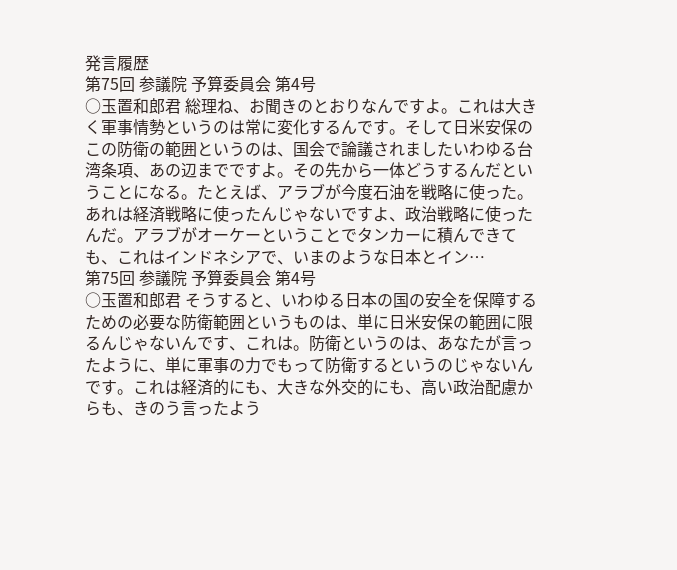発言履歴
第75回 参議院 予算委員会 第4号
○玉置和郎君 総理ね、お聞きのとおりなんですよ。これは大きく軍事情勢というのは常に変化するんです。そして日米安保のこの防衛の範囲というのは、国会で論議されましたいわゆる台湾条項、あの辺までですよ。その先から一体どうするんだということになる。たとえば、アラブが今度石油を戦略に使った。あれは経済戦略に使ったんじゃないですよ、政治戦略に使ったんだ。アラブがオーケーということでタンカーに積んできても、これはインドネシアで、いまのような日本とイン…
第75回 参議院 予算委員会 第4号
○玉置和郎君 そうすると、いわゆる日本の国の安全を保障するための必要な防衛範囲というものは、単に日米安保の範囲に限るんじゃないんです、これは。防衛というのは、あなたが言ったように、単に軍事の力でもって防衛するというのじゃないんです。これは経済的にも、大きな外交的にも、高い政治配慮からも、きのう言ったよう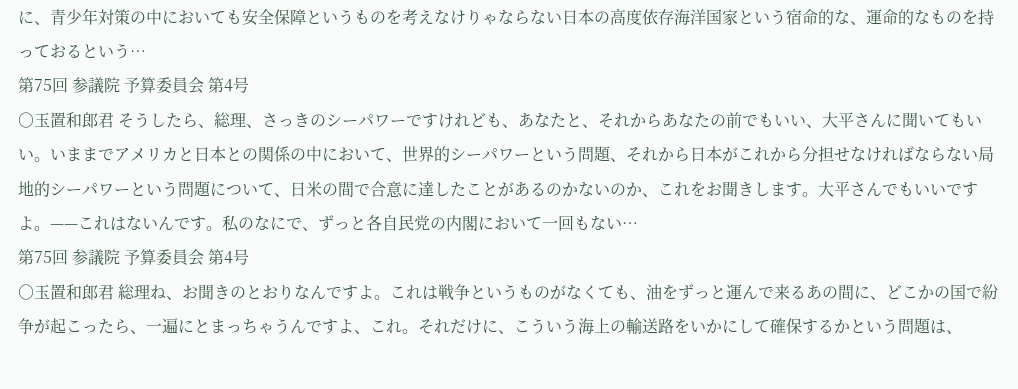に、青少年対策の中においても安全保障というものを考えなけりゃならない日本の高度依存海洋国家という宿命的な、運命的なものを持っておるという…
第75回 参議院 予算委員会 第4号
○玉置和郎君 そうしたら、総理、さっきのシーパワーですけれども、あなたと、それからあなたの前でもいい、大平さんに聞いてもいい。いままでアメリカと日本との関係の中において、世界的シーパワーという問題、それから日本がこれから分担せなければならない局地的シーパワーという問題について、日米の間で合意に達したことがあるのかないのか、これをお聞きします。大平さんでもいいですよ。——これはないんです。私のなにで、ずっと各自民党の内閣において一回もない…
第75回 参議院 予算委員会 第4号
○玉置和郎君 総理ね、お聞きのとおりなんですよ。これは戦争というものがなくても、油をずっと運んで来るあの間に、どこかの国で紛争が起こったら、一遍にとまっちゃうんですよ、これ。それだけに、こういう海上の輸送路をいかにして確保するかという問題は、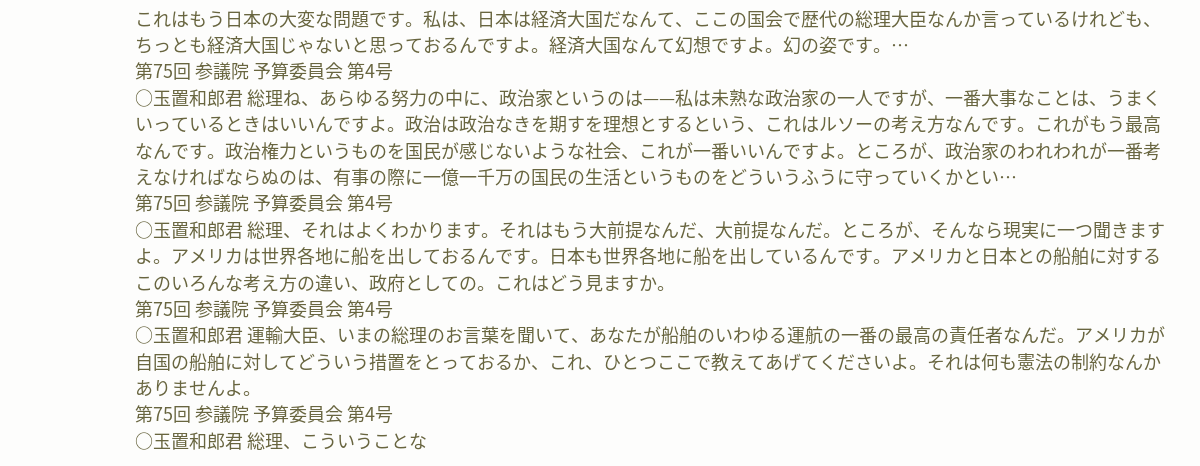これはもう日本の大変な問題です。私は、日本は経済大国だなんて、ここの国会で歴代の総理大臣なんか言っているけれども、ちっとも経済大国じゃないと思っておるんですよ。経済大国なんて幻想ですよ。幻の姿です。…
第75回 参議院 予算委員会 第4号
○玉置和郎君 総理ね、あらゆる努力の中に、政治家というのは——私は未熟な政治家の一人ですが、一番大事なことは、うまくいっているときはいいんですよ。政治は政治なきを期すを理想とするという、これはルソーの考え方なんです。これがもう最高なんです。政治権力というものを国民が感じないような社会、これが一番いいんですよ。ところが、政治家のわれわれが一番考えなければならぬのは、有事の際に一億一千万の国民の生活というものをどういうふうに守っていくかとい…
第75回 参議院 予算委員会 第4号
○玉置和郎君 総理、それはよくわかります。それはもう大前提なんだ、大前提なんだ。ところが、そんなら現実に一つ聞きますよ。アメリカは世界各地に船を出しておるんです。日本も世界各地に船を出しているんです。アメリカと日本との船舶に対するこのいろんな考え方の違い、政府としての。これはどう見ますか。
第75回 参議院 予算委員会 第4号
○玉置和郎君 運輸大臣、いまの総理のお言葉を聞いて、あなたが船舶のいわゆる運航の一番の最高の責任者なんだ。アメリカが自国の船舶に対してどういう措置をとっておるか、これ、ひとつここで教えてあげてくださいよ。それは何も憲法の制約なんかありませんよ。
第75回 参議院 予算委員会 第4号
○玉置和郎君 総理、こういうことな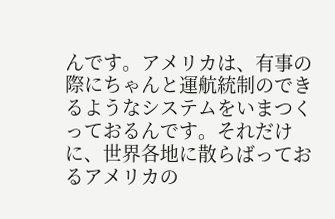んです。アメリカは、有事の際にちゃんと運航統制のできるようなシステムをいまつくっておるんです。それだけに、世界各地に散らばっておるアメリカの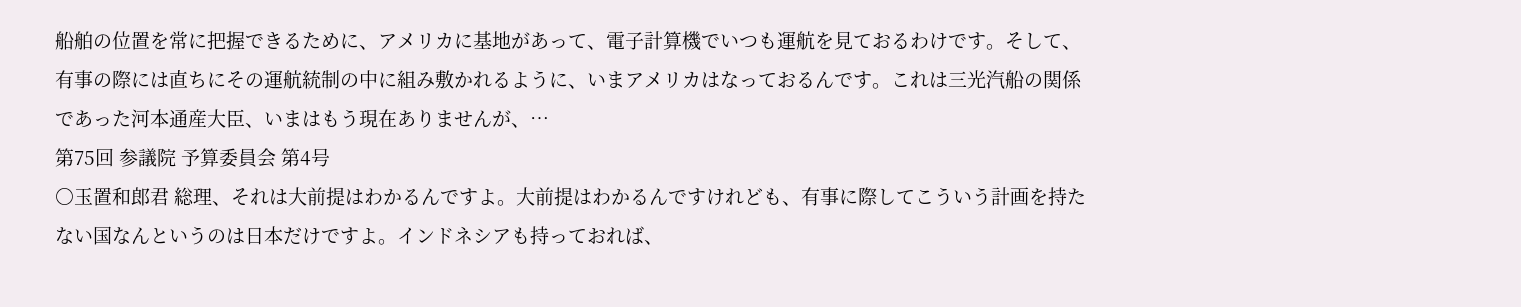船舶の位置を常に把握できるために、アメリカに基地があって、電子計算機でいつも運航を見ておるわけです。そして、有事の際には直ちにその運航統制の中に組み敷かれるように、いまアメリカはなっておるんです。これは三光汽船の関係であった河本通産大臣、いまはもう現在ありませんが、…
第75回 参議院 予算委員会 第4号
○玉置和郎君 総理、それは大前提はわかるんですよ。大前提はわかるんですけれども、有事に際してこういう計画を持たない国なんというのは日本だけですよ。インドネシアも持っておれば、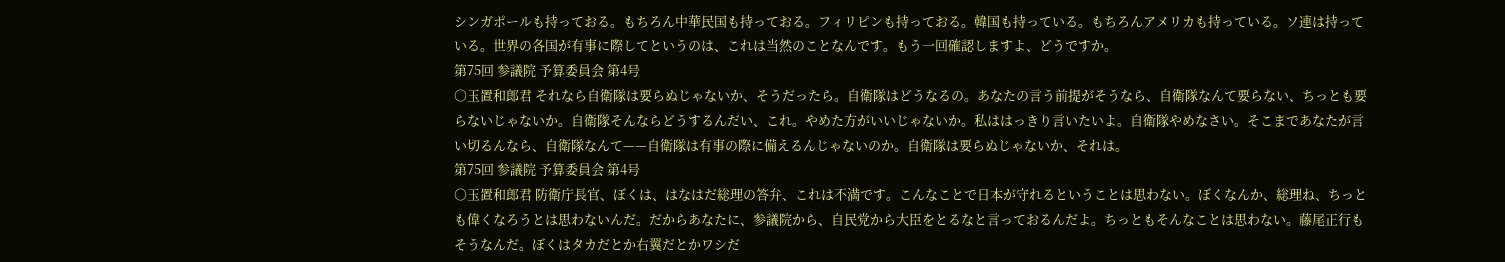シンガポールも持っておる。もちろん中華民国も持っておる。フィリピンも持っておる。韓国も持っている。もちろんアメリカも持っている。ソ連は持っている。世界の各国が有事に際してというのは、これは当然のことなんです。もう一回確認しますよ、どうですか。
第75回 参議院 予算委員会 第4号
○玉置和郎君 それなら自衛隊は要らぬじゃないか、そうだったら。自衛隊はどうなるの。あなたの言う前提がそうなら、自衛隊なんて要らない、ちっとも要らないじゃないか。自衛隊そんならどうするんだい、これ。やめた方がいいじゃないか。私ははっきり言いたいよ。自衛隊やめなさい。そこまであなたが言い切るんなら、自衛隊なんて——自衛隊は有事の際に備えるんじゃないのか。自衛隊は要らぬじゃないか、それは。
第75回 参議院 予算委員会 第4号
○玉置和郎君 防衛庁長官、ぼくは、はなはだ総理の答弁、これは不満です。こんなことで日本が守れるということは思わない。ぼくなんか、総理ね、ちっとも偉くなろうとは思わないんだ。だからあなたに、参議院から、自民党から大臣をとるなと言っておるんだよ。ちっともそんなことは思わない。藤尾正行もそうなんだ。ぼくはタカだとか右翼だとかワシだ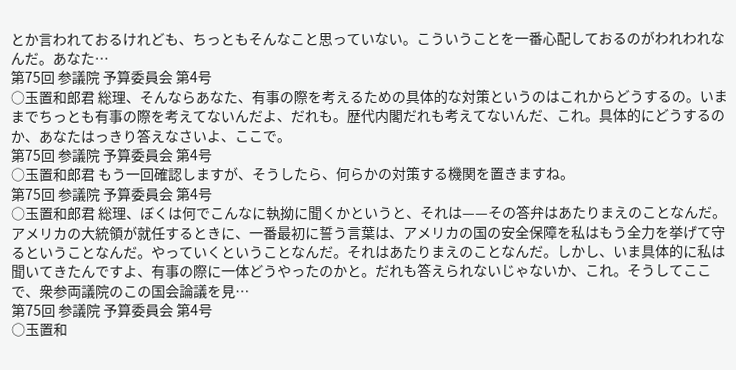とか言われておるけれども、ちっともそんなこと思っていない。こういうことを一番心配しておるのがわれわれなんだ。あなた…
第75回 参議院 予算委員会 第4号
○玉置和郎君 総理、そんならあなた、有事の際を考えるための具体的な対策というのはこれからどうするの。いままでちっとも有事の際を考えてないんだよ、だれも。歴代内閣だれも考えてないんだ、これ。具体的にどうするのか、あなたはっきり答えなさいよ、ここで。
第75回 参議院 予算委員会 第4号
○玉置和郎君 もう一回確認しますが、そうしたら、何らかの対策する機関を置きますね。
第75回 参議院 予算委員会 第4号
○玉置和郎君 総理、ぼくは何でこんなに執拗に聞くかというと、それは——その答弁はあたりまえのことなんだ。アメリカの大統領が就任するときに、一番最初に誓う言葉は、アメリカの国の安全保障を私はもう全力を挙げて守るということなんだ。やっていくということなんだ。それはあたりまえのことなんだ。しかし、いま具体的に私は聞いてきたんですよ、有事の際に一体どうやったのかと。だれも答えられないじゃないか、これ。そうしてここで、衆参両議院のこの国会論議を見…
第75回 参議院 予算委員会 第4号
○玉置和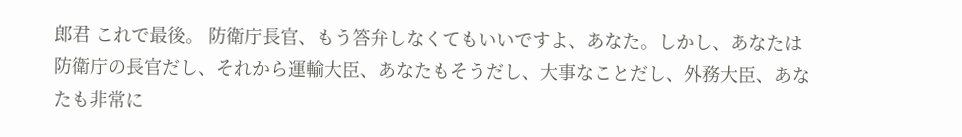郎君 これで最後。 防衛庁長官、もう答弁しなくてもいいですよ、あなた。しかし、あなたは防衛庁の長官だし、それから運輸大臣、あなたもそうだし、大事なことだし、外務大臣、あなたも非常に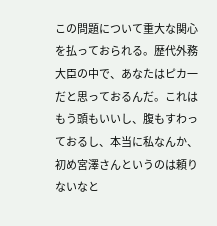この問題について重大な関心を払っておられる。歴代外務大臣の中で、あなたはピカ一だと思っておるんだ。これはもう頭もいいし、腹もすわっておるし、本当に私なんか、初め宮澤さんというのは頼りないなと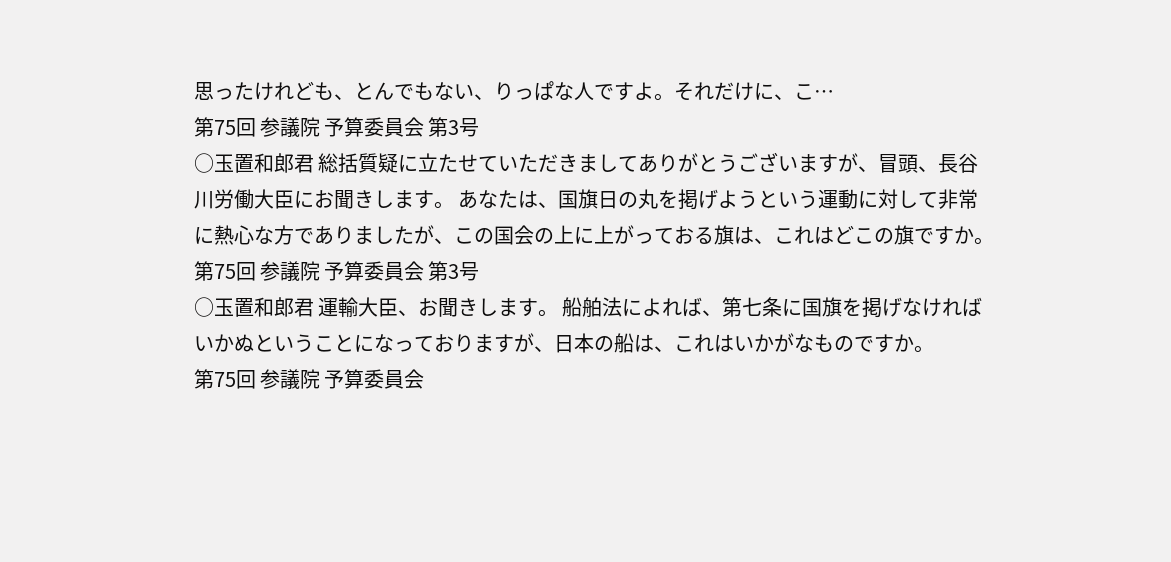思ったけれども、とんでもない、りっぱな人ですよ。それだけに、こ…
第75回 参議院 予算委員会 第3号
○玉置和郎君 総括質疑に立たせていただきましてありがとうございますが、冒頭、長谷川労働大臣にお聞きします。 あなたは、国旗日の丸を掲げようという運動に対して非常に熱心な方でありましたが、この国会の上に上がっておる旗は、これはどこの旗ですか。
第75回 参議院 予算委員会 第3号
○玉置和郎君 運輸大臣、お聞きします。 船舶法によれば、第七条に国旗を掲げなければいかぬということになっておりますが、日本の船は、これはいかがなものですか。
第75回 参議院 予算委員会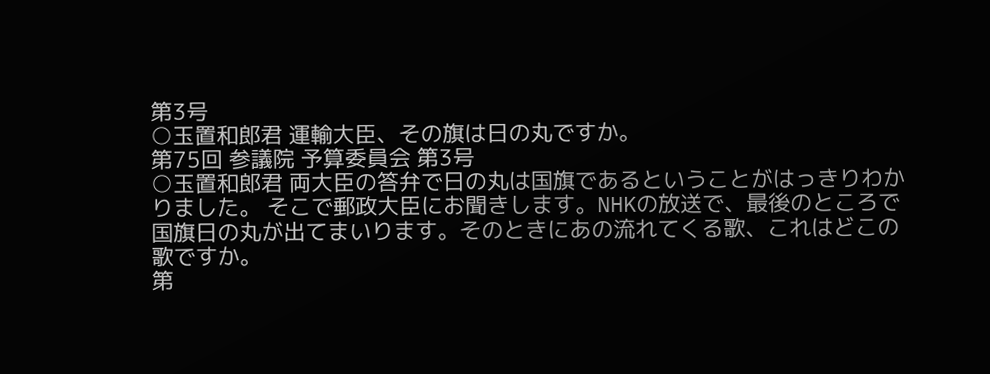第3号
○玉置和郎君 運輸大臣、その旗は日の丸ですか。
第75回 参議院 予算委員会 第3号
○玉置和郎君 両大臣の答弁で日の丸は国旗であるということがはっきりわかりました。 そこで郵政大臣にお聞きします。NHKの放送で、最後のところで国旗日の丸が出てまいります。そのときにあの流れてくる歌、これはどこの歌ですか。
第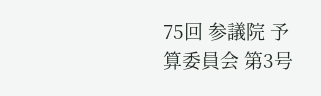75回 参議院 予算委員会 第3号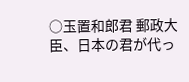○玉置和郎君 郵政大臣、日本の君が代っ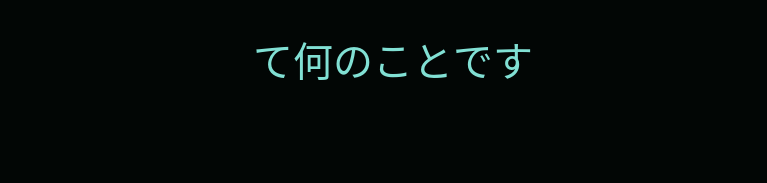て何のことです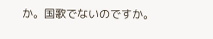か。国歌でないのですか。